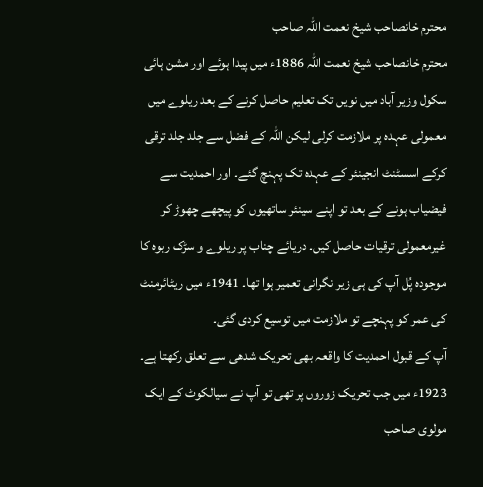محترم خانصاحب شیخ نعمت اللہ صاحب
محترم خانصاحب شیخ نعمت اللہ 1886ء میں پیدا ہوئے اور مشن ہائی سکول وزیر آباد میں نویں تک تعلیم حاصل کرنے کے بعد ریلوے میں معمولی عہدہ پر ملازمت کرلی لیکن اللہ کے فضل سے جلد جلد ترقی کرکے اسسٹنٹ انجینئر کے عہدہ تک پہنچ گئے۔ اور احمدیت سے فیضیاب ہونے کے بعد تو اپنے سینئر ساتھیوں کو پیچھے چھوڑ کر غیرمعمولی ترقیات حاصل کیں۔ دریائے چناب پر ریلوے و سڑک ربوہ کا موجودہ پُل آپ کی ہی زیر نگرانی تعمیر ہوا تھا۔ 1941ء میں ریٹائرمنٹ کی عمر کو پہنچے تو ملازمت میں توسیع کردی گئی۔
آپ کے قبول احمدیت کا واقعہ بھی تحریک شدھی سے تعلق رکھتا ہے۔ 1923ء میں جب تحریک زوروں پر تھی تو آپ نے سیالکوٹ کے ایک مولوی صاحب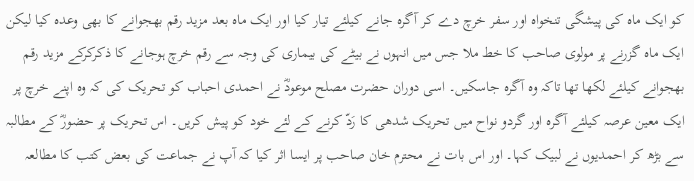کو ایک ماہ کی پیشگی تنخواہ اور سفر خرچ دے کر آگرہ جانے کیلئے تیار کیا اور ایک ماہ بعد مزید رقم بھجوانے کا بھی وعدہ کیا لیکن ایک ماہ گزرنے پر مولوی صاحب کا خط ملا جس میں انہوں نے بیٹے کی بیماری کی وجہ سے رقم خرچ ہوجانے کا ذکرکرکے مزید رقم بھجوانے کیلئے لکھا تھا تاکہ وہ آگرہ جاسکیں۔ اسی دوران حضرت مصلح موعودؓ نے احمدی احباب کو تحریک کی کہ وہ اپنے خرچ پر ایک معین عرصہ کیلئے آگرہ اور گردو نواح میں تحریک شدھی کا رَدّ کرنے کے لئے خود کو پیش کریں۔ اس تحریک پر حضورؓ کے مطالبہ سے بڑھ کر احمدیوں نے لبیک کہا۔ اور اس بات نے محترم خان صاحب پر ایسا اثر کیا کہ آپ نے جماعت کی بعض کتب کا مطالعہ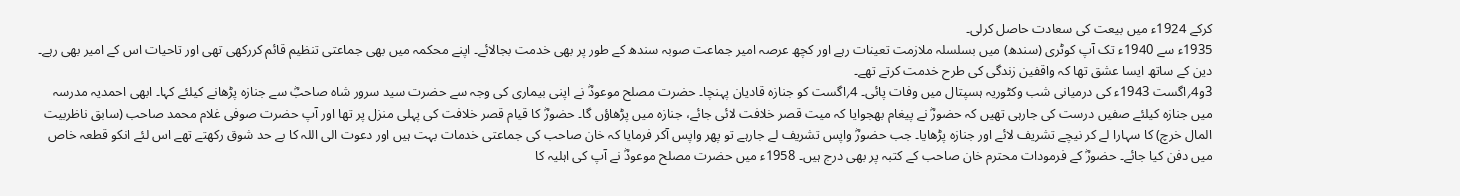کرکے 1924ء میں بیعت کی سعادت حاصل کرلی۔
1935ء سے 1940ء تک آپ کوٹری (سندھ) میں بسلسلہ ملازمت تعینات رہے اور کچھ عرصہ امیر جماعت صوبہ سندھ کے طور پر بھی خدمت بجالائے۔ اپنے محکمہ میں بھی جماعتی تنظیم قائم کررکھی تھی اور تاحیات اس کے امیر بھی رہے۔ دین کے ساتھ ایسا عشق تھا کہ واقفین زندگی کی طرح خدمت کرتے تھے۔
3و4؍اگست 1943ء کی درمیانی شب وکٹوریہ ہسپتال میں وفات پائی۔ 4؍اگست کو جنازہ قادیان پہنچا۔ حضرت مصلح موعودؓ نے اپنی بیماری کی وجہ سے حضرت سید سرور شاہ صاحبؓ سے جنازہ پڑھانے کیلئے کہا۔ ابھی احمدیہ مدرسہ میں جنازہ کیلئے صفیں درست کی جارہی تھیں کہ حضورؓ نے پیغام بھجوایا کہ میت قصر خلافت لائی جائے، جنازہ میں پڑھاؤں گا۔ حضورؓ کا قیام قصر خلافت کی پہلی منزل پر تھا اور آپ حضرت صوفی غلام محمد صاحب (سابق ناظربیت المال خرچ) کا سہارا لے کر نیچے تشریف لائے اور جنازہ پڑھایا۔ جب حضورؓ واپس تشریف لے جارہے تو پھر واپس آکر فرمایا کہ خان صاحب کی جماعتی خدمات بہت ہیں اور دعوت الی اللہ کا بے حد شوق رکھتے تھے اس لئے انکو قطعہ خاص میں دفن کیا جائے۔ حضورؓ کے فرمودات محترم خان صاحب کے کتبہ پر بھی درج ہیں۔ 1958ء میں حضرت مصلح موعودؓ نے آپ کی اہلیہ کا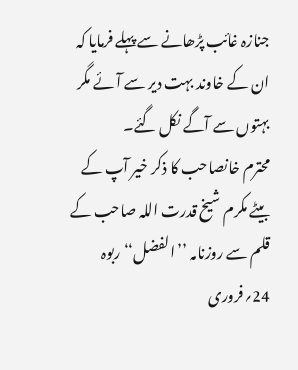جنازہ غائب پڑھانے سے پہلے فرمایا کہ ان کے خاوند بہت دیر سے آئے مگر بہتوں سے آگے نکل گئے۔
محترم خانصاحب کا ذکر خیر آپ کے بیٹے مکرم شیخ قدرت اللہ صاحب کے قلم سے روزنامہ ’’الفضل‘‘ ربوہ 24؍فروری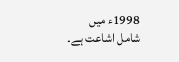1998ء میں شامل اشاعت ہے۔